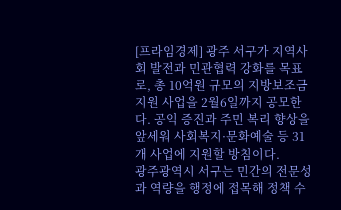[프라임경제] 광주 서구가 지역사회 발전과 민관협력 강화를 목표로, 총 10억원 규모의 지방보조금 지원 사업을 2월6일까지 공모한다. 공익 증진과 주민 복리 향상을 앞세워 사회복지·문화예술 등 31개 사업에 지원할 방침이다.
광주광역시 서구는 민간의 전문성과 역량을 행정에 접목해 정책 수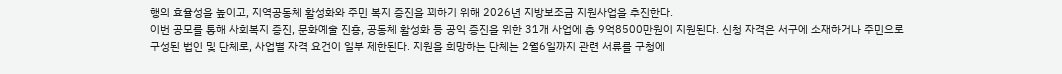행의 효율성을 높이고, 지역공동체 활성화와 주민 복지 증진을 꾀하기 위해 2026년 지방보조금 지원사업을 추진한다.
이번 공모를 통해 사회복지 증진, 문화예술 진흥, 공동체 활성화 등 공익 증진을 위한 31개 사업에 총 9억8500만원이 지원된다. 신청 자격은 서구에 소재하거나 주민으로 구성된 법인 및 단체로, 사업별 자격 요건이 일부 제한된다. 지원을 희망하는 단체는 2월6일까지 관련 서류를 구청에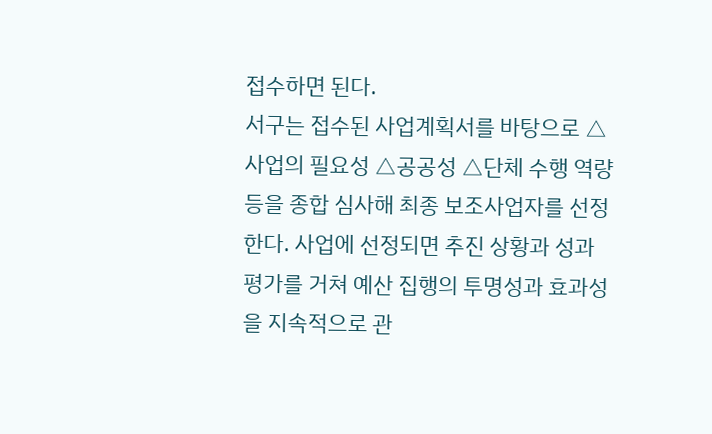접수하면 된다.
서구는 접수된 사업계획서를 바탕으로 △사업의 필요성 △공공성 △단체 수행 역량 등을 종합 심사해 최종 보조사업자를 선정한다. 사업에 선정되면 추진 상황과 성과 평가를 거쳐 예산 집행의 투명성과 효과성을 지속적으로 관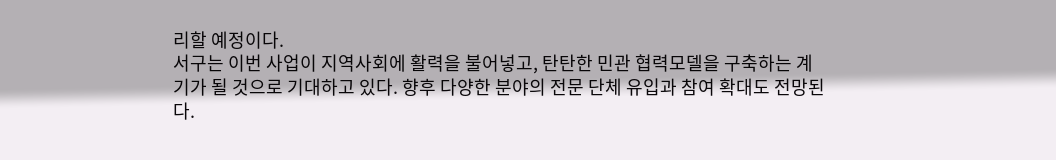리할 예정이다.
서구는 이번 사업이 지역사회에 활력을 불어넣고, 탄탄한 민관 협력모델을 구축하는 계기가 될 것으로 기대하고 있다. 향후 다양한 분야의 전문 단체 유입과 참여 확대도 전망된다.